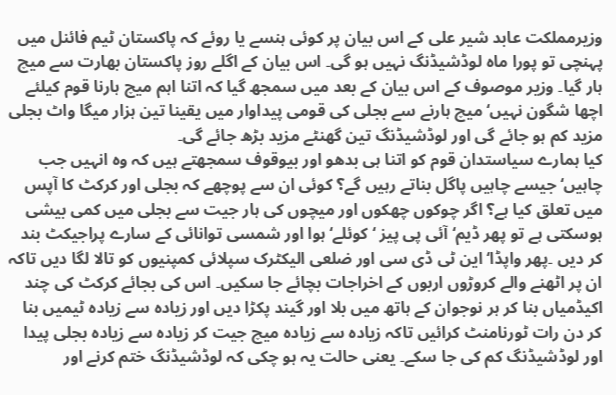وزیرمملکت عابد شیر علی کے اس بیان پر کوئی ہنسے یا روئے کہ پاکستان ٹیم فائنل میں پہنچی تو پورا ماہ لوڈشیڈنگ نہیں ہو گی۔ اس بیان کے اگلے روز پاکستان بھارت سے میچ ہار گیا۔ وزیر موصوف کے اس بیان کے بعد میں سمجھ گیا کہ اتنا اہم میچ ہارنا قوم کیلئے اچھا شگون نہیں‘ میچ ہارنے سے بجلی کی قومی پیداوار میں یقینا تین ہزار میگا واٹ بجلی مزید کم ہو جائے گی اور لوڈشیڈنگ تین گھنٹے مزید بڑھ جائے گی۔
کیا ہمارے سیاستدان قوم کو اتنا ہی بدھو اور بیوقوف سمجھتے ہیں کہ وہ انہیں جب چاہیں‘ جیسے چاہیں پاگل بناتے رہیں گے؟ کوئی ان سے پوچھے کہ بجلی اور کرکٹ کا آپس میں تعلق کیا ہے؟ اگر چوکوں چھکوں اور میچوں کی ہار جیت سے بجلی میں کمی بیشی ہوسکتی ہے تو پھر ڈیم‘ آئی پی پیز ‘ کوئلے‘ ہوا اور شمسی توانائی کے سارے پراجیکٹ بند کر دیں ۔پھر واپڈا‘ این ٹی ڈی سی اور ضلعی الیکٹرک سپلائی کمپنیوں کو تالا لگا دیں تاکہ ان پر اٹھنے والے کروڑوں اربوں کے اخراجات بچائے جا سکیں۔ اس کی بجائے کرکٹ کی چند اکیڈمیاں بنا کر ہر نوجوان کے ہاتھ میں بلا اور گیند پکڑا دیں اور زیادہ سے زیادہ ٹیمیں بنا کر دن رات ٹورنامنٹ کرائیں تاکہ زیادہ سے زیادہ میچ جیت کر زیادہ سے زیادہ بجلی پیدا اور لوڈشیڈنگ کم کی جا سکے۔ یعنی حالت یہ ہو چکی کہ لوڈشیڈنگ ختم کرنے اور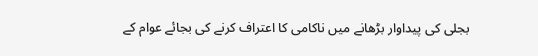بجلی کی پیداوار بڑھانے میں ناکامی کا اعتراف کرنے کی بجائے عوام کے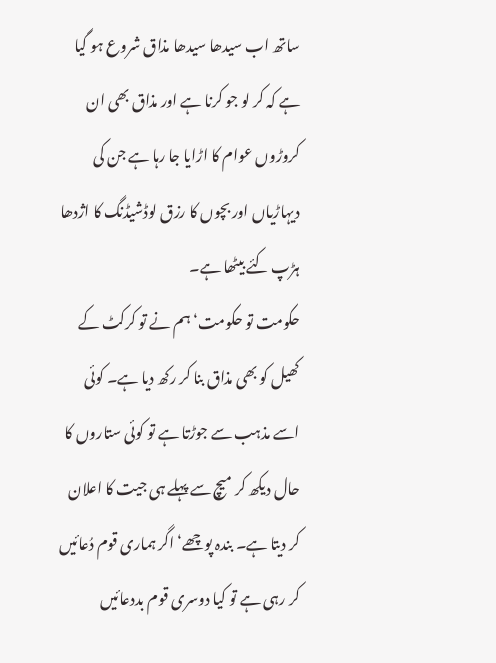ساتھ اب سیدھا سیدھا مذاق شروع ہو گیا ہے کہ کر لو جو کرنا ہے اور مذاق بھی ان کروڑوں عوام کا اڑایا جا رہا ہے جن کی دیہاڑیاں اور بچوں کا رزق لوڈشیڈنگ کا اژدھا ہڑپ کئے بیٹھا ہے۔
حکومت تو حکومت‘ ہم نے تو کرکٹ کے کھیل کو بھی مذاق بنا کر رکھ دیا ہے۔ کوئی اسے مذہب سے جوڑتا ہے تو کوئی ستاروں کا حال دیکھ کر میچ سے پہلے ہی جیت کا اعلان کر دیتا ہے۔ بندہ پوچھے‘ اگر ہماری قوم دُعائیں کر رہی ہے تو کیا دوسری قوم بددعائیں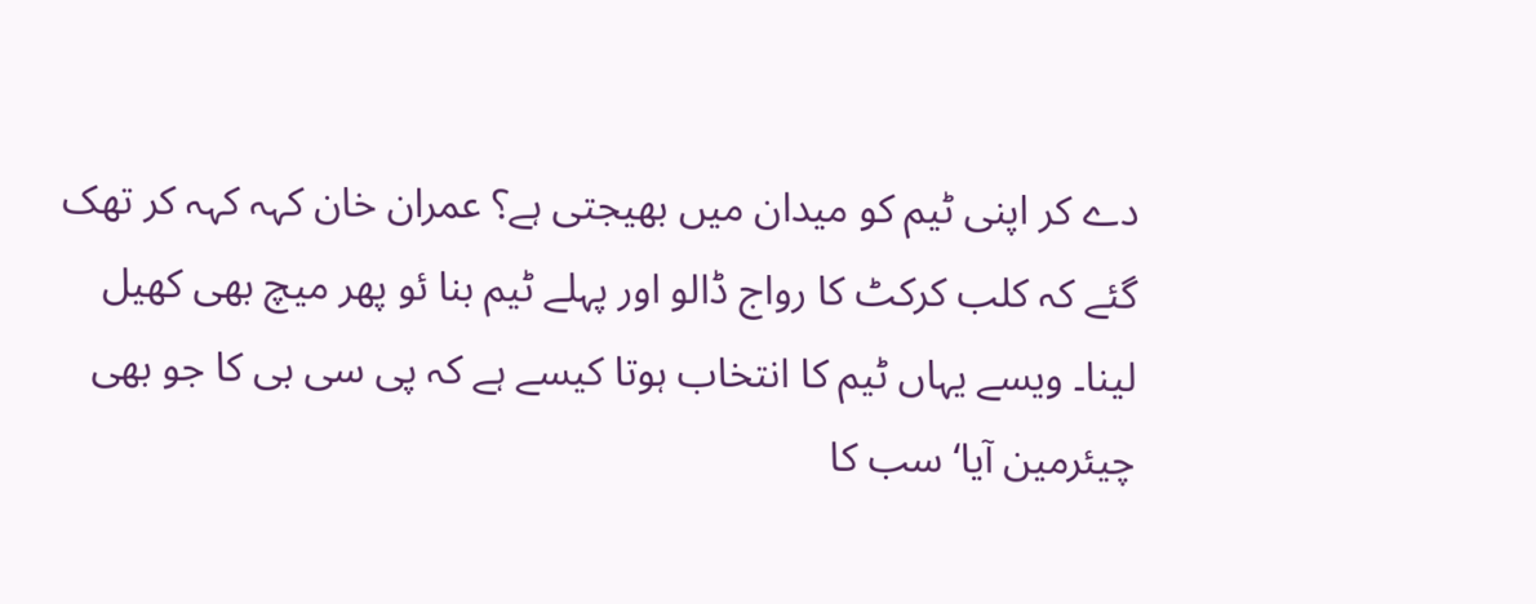دے کر اپنی ٹیم کو میدان میں بھیجتی ہے؟ عمران خان کہہ کہہ کر تھک گئے کہ کلب کرکٹ کا رواج ڈالو اور پہلے ٹیم بنا ئو پھر میچ بھی کھیل لینا۔ ویسے یہاں ٹیم کا انتخاب ہوتا کیسے ہے کہ پی سی بی کا جو بھی چیئرمین آیا‘ سب کا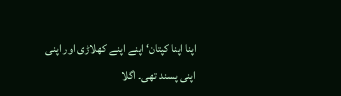اپنا اپنا کپتان‘ اپنے اپنے کھلاڑی اور اپنی اپنی پسند تھی۔ اگلا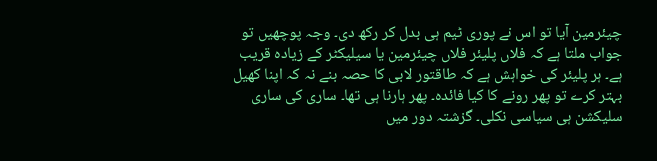چیئرمین آیا تو اس نے پوری ٹیم ہی بدل کر رکھ دی۔ وجہ پوچھیں تو جواب ملتا ہے کہ فلاں پلیئر فلاں چیئرمین یا سیلیکٹر کے زیادہ قریب ہے۔ ہر پلیئر کی خواہش ہے کہ طاقتور لابی کا حصہ بنے نہ کہ اپنا کھیل بہتر کرے تو پھر رونے کا کیا فائدہ۔ پھر ہارنا ہی تھا۔ ساری کی ساری سلیکشن ہی سیاسی نکلی۔ گزشتہ دور میں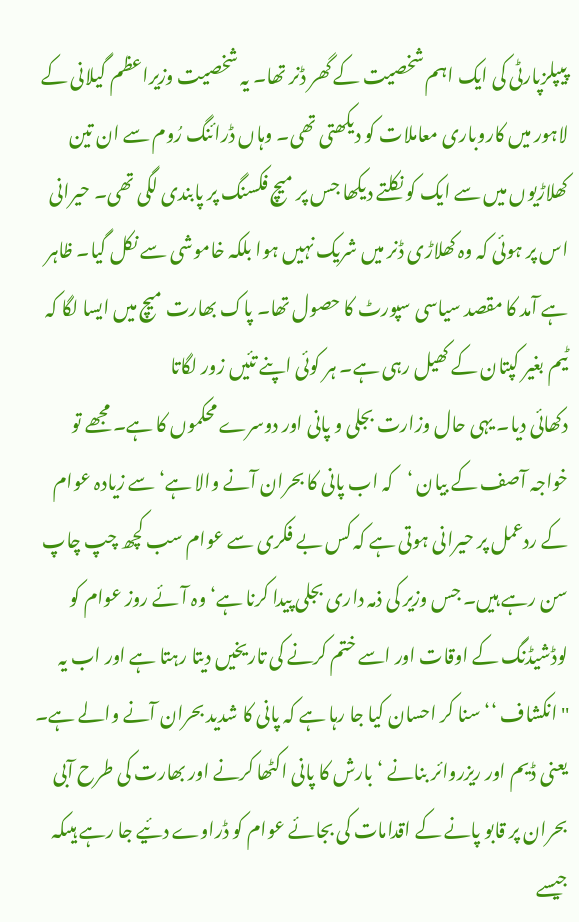پیپلزپارٹی کی ایک اہم شخصیت کے گھر ڈنر تھا۔ یہ شخصیت وزیراعظم گیلانی کے لاہور میں کاروباری معاملات کو دیکھتی تھی۔ وہاں ڈرائنگ رُوم سے ان تین کھلاڑیوں میں سے ایک کو نکلتے دیکھا جس پر میچ فکسنگ پر پابندی لگی تھی۔ حیرانی اس پر ہوئی کہ وہ کھلاڑی ڈنر میں شریک نہیں ہوا بلکہ خاموشی سے نکل گیا۔ ظاہر ہے آمد کا مقصد سیاسی سپورٹ کا حصول تھا۔ پاک بھارت میچ میں ایسا لگا کہ ٹیم بغیر کپتان کے کھیل رہی ہے۔ ہر کوئی اپنے تئیں زور لگاتا
دکھائی دیا۔ یہی حال وزارت بجلی و پانی اور دوسرے محکموں کا ہے۔ مجھے تو خواجہ آصف کے بیان ‘کہ اب پانی کا بحران آنے والا ہے‘ سے زیادہ عوام کے ردعمل پر حیرانی ہوتی ہے کہ کس بے فکری سے عوام سب کچھ چپ چاپ سن رہے ہیں۔ جس وزیر کی ذمہ داری بجلی پیدا کرنا ہے‘ وہ آئے روز عوام کو لوڈشیڈنگ کے اوقات اور اسے ختم کرنے کی تاریخیں دیتا رہتا ہے اور اب یہ ''انکشاف ‘‘سنا کر احسان کیا جا رہا ہے کہ پانی کا شدید بحران آنے والے ہے۔ یعنی ڈیم اور ریزروائر بنانے ‘بارش کا پانی اکٹھا کرنے اور بھارت کی طرح آبی بحران پر قابو پانے کے اقدامات کی بجائے عوام کو ڈراوے دئیے جا رہے ہیںکہ جیسے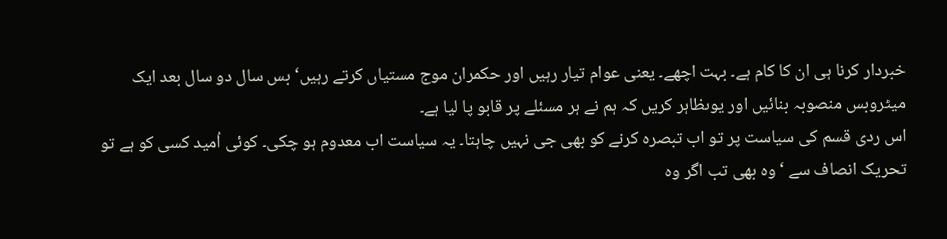خبردار کرنا ہی ان کا کام ہے۔ بہت اچھے۔ یعنی عوام تیار رہیں اور حکمران موج مستیاں کرتے رہیں‘ بس سال دو سال بعد ایک میٹروبس منصوبہ بنائیں اور یوںظاہر کریں کہ ہم نے ہر مسئلے پر قابو پا لیا ہے۔
اس ردی قسم کی سیاست پر تو اب تبصرہ کرنے کو بھی جی نہیں چاہتا۔ یہ سیاست اب معدوم ہو چکی۔ کوئی اُمید کسی کو ہے تو تحریک انصاف سے ‘وہ بھی تب اگر وہ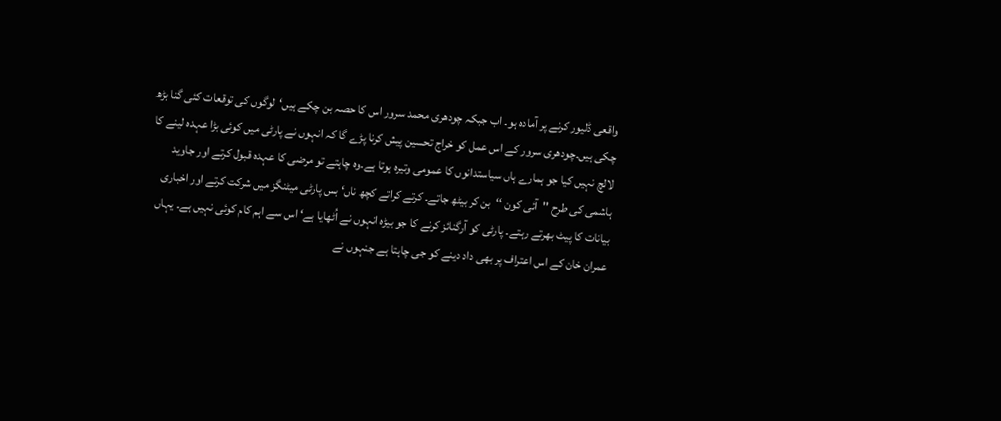واقعی ڈلیور کرنے پر آمادہ ہو۔ اب جبکہ چودھری محمد سرور اس کا حصہ بن چکے ہیں‘لوگوں کی توقعات کئی گنا بڑھ چکی ہیں۔چودھری سرور کے اس عمل کو خراج تحسین پیش کرنا پڑے گا کہ انہوں نے پارٹی میں کوئی بڑا عہدہ لینے کا لالچ نہیں کیا جو ہمارے ہاں سیاستدانوں کا عمومی وتیرہ ہوتا ہے۔وہ چاہتے تو مرضی کا عہدہ قبول کرتے اور جاوید ہاشمی کی طرح ''آئی کون ‘‘بن کر بیٹھ جاتے۔ کرتے کراتے کچھ ناں‘ بس پارٹی میٹنگز میں شرکت کرتے اور اخباری بیانات کا پیٹ بھرتے رہتے۔ پارٹی کو آرگنائز کرنے کا جو بیڑہ انہوں نے اُٹھایا ہے‘ اس سے اہم کام کوئی نہیں ہے۔ یہاں عمران خان کے اس اعتراف پر بھی داد دینے کو جی چاہتا ہے جنہوں نے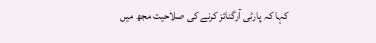کہا کہ پارٹی آرگنائز کرنے کی صلاحیت مجھ میں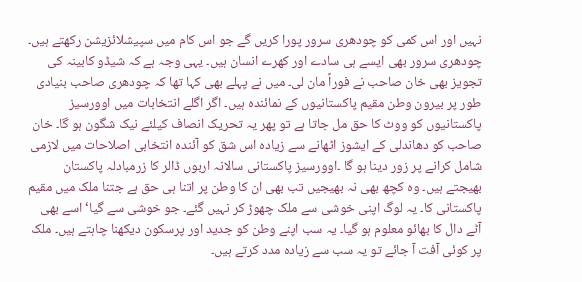نہیں اور اس کمی کو چودھری سرور پورا کریں گے جو اس کام میں سپیشلائزیشن رکھتے ہیں۔ چودھری سرور بھی ایسے ہی سادے اور کھرے انسان ہیں۔ یہی وجہ ہے کہ شیڈو کابینہ کی تجویز بھی خان صاحب نے فوراً مان لی۔ میں نے پہلے بھی کہا تھا کہ چودھری صاحب بنیادی طور پر بیرون وطن مقیم پاکستانیوں کے نمائندہ ہیں۔ اگر اگلے انتخابات میں اوورسیز پاکستانیوں کو ووٹ کا حق مل جاتا ہے تو پھر یہ تحریک انصاف کیلئے نیک شگون ہو گا۔ خان صاحب کو دھاندلی کے ایشوز اٹھانے سے زیادہ اس شق کو آئندہ انتخابی اصلاحات میں لازمی شامل کرانے پر زور دینا ہو گا ۔اوورسیز پاکستانی سالانہ اربوں ڈالر کا زرمبادلہ پاکستان بھیجتے ہیں۔ وہ کچھ بھی نہ بھیجیں تب بھی ان کا وطن پر اتنا ہی حق ہے جتنا ملک میں مقیم پاکستانی کا۔ یہ لوگ اپنی خوشی سے ملک چھوڑ کر نہیں گئے۔ جو خوشی سے گیا‘ اسے بھی آٹے دال کا بھائو معلوم ہو گیا۔ یہ سب اپنے وطن کو جدید اور پرسکون دیکھنا چاہتے ہیں۔ ملک پر کوئی آفت آ جائے تو یہ سب سے زیادہ مدد کرتے ہیں۔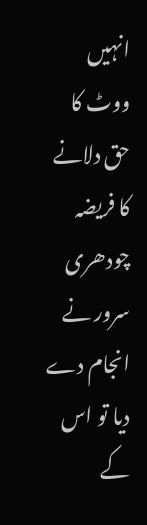انہیں ووٹ کا حق دلانے کا فریضہ چودھری سرور نے انجام دے دیا تو اس کے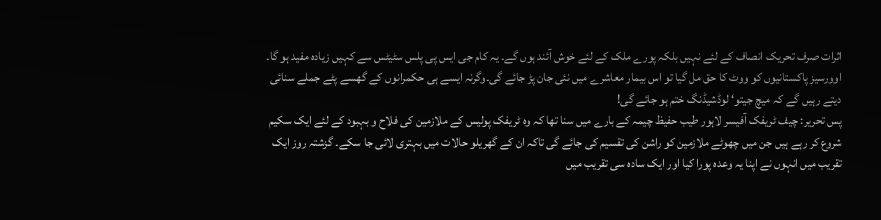اثرات صرف تحریک انصاف کے لئے نہیں بلکہ پورے ملک کے لئے خوش آئند ہوں گے۔ یہ کام جی ایس پی پلس سٹیٹس سے کہیں زیادہ مفید ہو گا۔ اوورسیز پاکستانیوں کو ووٹ کا حق مل گیا تو اس بیمار معاشرے میں نئی جان پڑ جائے گی۔وگرنہ ایسے ہی حکمرانوں کے گھسے پٹے جملے سنائی دیتے رہیں گے کہ میچ جیتو‘ لوڈشیڈنگ ختم ہو جائے گی!
پس تحریر: چیف ٹریفک آفیسر لاہور طیب حفیظ چیمہ کے بارے میں سنا تھا کہ وہ ٹریفک پولیس کے ملازمین کی فلاح و بہبود کے لئے ایک سکیم شروع کر رہے ہیں جن میں چھوٹے ملازمین کو راشن کی تقسیم کی جائے گی تاکہ ان کے گھریلو حالات میں بہتری لائی جا سکے۔ گزشتہ روز ایک تقریب میں انہوں نے اپنا یہ وعدہ پورا کیا اور ایک سادہ سی تقریب میں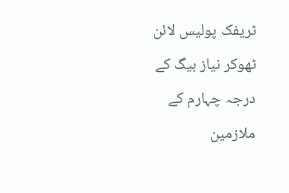ٹریفک پولیس لائن ٹھوکر نیاز بیگ کے درجہ چہارم کے ملازمین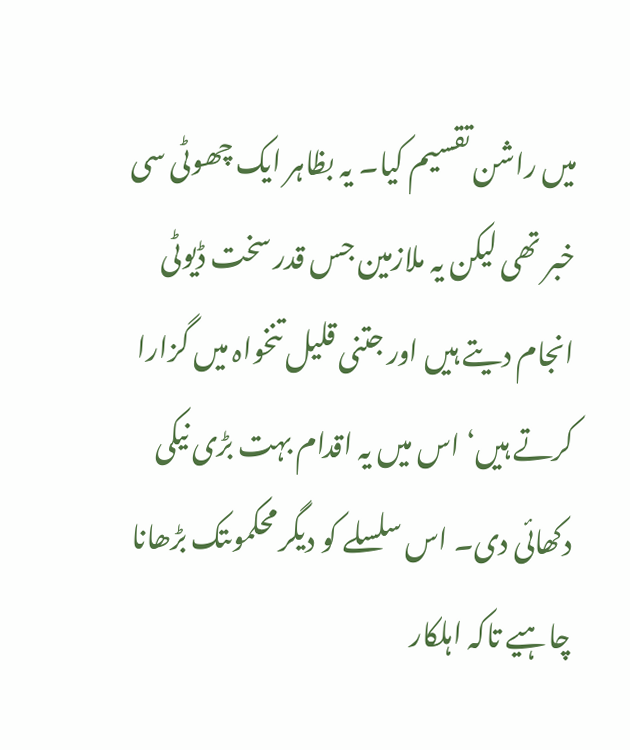میں راشن تقسیم کیا۔ یہ بظاہر ایک چھوٹی سی خبر تھی لیکن یہ ملازمین جس قدر سخت ڈیوٹی انجام دیتے ہیں اور جتنی قلیل تنخواہ میں گزارا کرتے ہیں‘ اس میں یہ اقدام بہت بڑی نیکی دکھائی دی۔ اس سلسلے کو دیگر محکموںتک بڑھانا چاہیے تاکہ اہلکار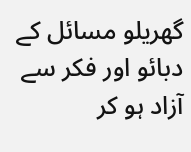گھریلو مسائل کے دبائو اور فکر سے آزاد ہو کر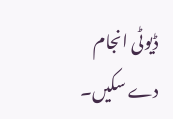ڈیوٹی انجام دے سکیں۔